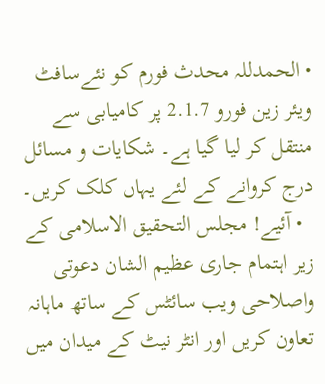• الحمدللہ محدث فورم کو نئےسافٹ ویئر زین فورو 2.1.7 پر کامیابی سے منتقل کر لیا گیا ہے۔ شکایات و مسائل درج کروانے کے لئے یہاں کلک کریں۔
  • آئیے! مجلس التحقیق الاسلامی کے زیر اہتمام جاری عظیم الشان دعوتی واصلاحی ویب سائٹس کے ساتھ ماہانہ تعاون کریں اور انٹر نیٹ کے میدان میں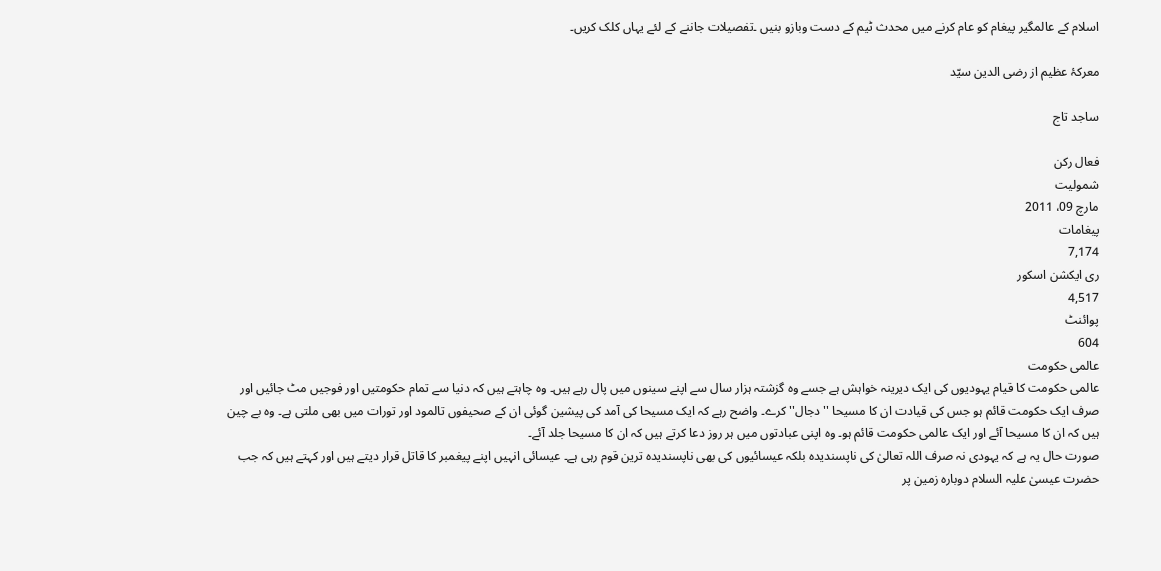اسلام کے عالمگیر پیغام کو عام کرنے میں محدث ٹیم کے دست وبازو بنیں ۔تفصیلات جاننے کے لئے یہاں کلک کریں۔

معرکۂ عظیم از رضی الدین سیّد

ساجد تاج

فعال رکن
شمولیت
مارچ 09، 2011
پیغامات
7,174
ری ایکشن اسکور
4,517
پوائنٹ
604
عالمی حکومت
عالمی حکومت کا قیام یہودیوں کی ایک دیرینہ خواہش ہے جسے وہ گزشتہ ہزار سال سے اپنے سینوں میں پال رہے ہیں۔ وہ چاہتے ہیں کہ دنیا سے تمام حکومتیں اور فوجیں مٹ جائیں اور صرف ایک حکومت قائم ہو جس کی قیادت ان کا مسیحا ''دجال'' کرے۔ واضح رہے کہ ایک مسیحا کی آمد کی پیشین گوئی ان کے صحیفوں تالمود اور تورات میں بھی ملتی ہے۔ وہ بے چین ہیں کہ ان کا مسیحا آئے اور ایک عالمی حکومت قائم ہو۔ وہ اپنی عبادتوں میں ہر روز دعا کرتے ہیں کہ ان کا مسیحا جلد آئے۔
صورت حال یہ ہے کہ یہودی نہ صرف اللہ تعالیٰ کی ناپسندیدہ بلکہ عیسائیوں کی بھی ناپسندیدہ ترین قوم رہی ہے۔ عیسائی انہیں اپنے پیغمبر کا قاتل قرار دیتے ہیں اور کہتے ہیں کہ جب حضرت عیسیٰ علیہ السلام دوبارہ زمین پر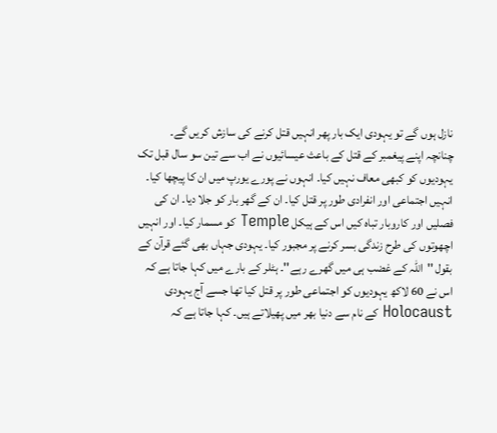نازل ہوں گے تو یہودی ایک بار پھر انہیں قتل کرنے کی سازش کریں گے۔
چنانچہ اپنے پیغمبر کے قتل کے باعث عیسائیوں نے اب سے تین سو سال قبل تک یہودیوں کو کبھی معاف نہیں کیا۔ انہوں نے پورے یورپ میں ان کا پیچھا کیا۔ انہیں اجتماعی اور انفرادی طور پر قتل کیا۔ ان کے گھر بار کو جلا دیا۔ ان کی فصلیں اور کاروبار تباہ کیں اس کے ہیکل Temple کو مسمار کیا۔ اور انہیں اچھوتوں کی طرح زندگی بسر کرنے پر مجبور کیا۔ یہودی جہاں بھی گئے قرآن کے بقول ''اللہ کے غضب ہی میں گھرے رہے''۔ ہٹلر کے بارے میں کہا جاتا ہے کہ اس نے 60 لاکھ یہودیوں کو اجتماعی طور پر قتل کیا تھا جسے آج یہودی Holocaust کے نام سے دنیا بھر میں پھیلاتے ہیں۔ کہا جاتا ہے کہ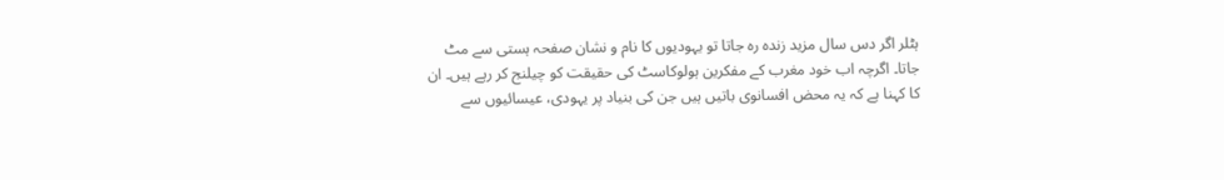ہٹلر اگر دس سال مزید زندہ رہ جاتا تو یہودیوں کا نام و نشان صفحہ ہستی سے مٹ جاتا۔ اگرچہ اب خود مغرب کے مفکرین ہولوکاسٹ کی حقیقت کو چیلنج کر رہے ہیں۔ ان کا کہنا ہے کہ یہ محض افسانوی باتیں ہیں جن کی بنیاد پر یہودی، عیسائیوں سے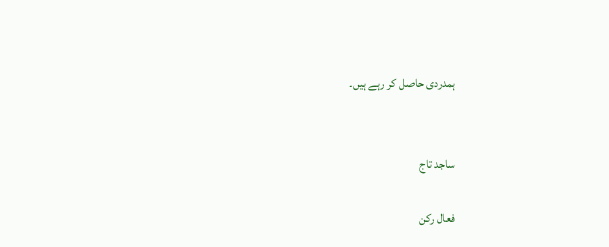ہمدردی حاصل کر رہے ہیں۔


ساجد تاج

فعال رکن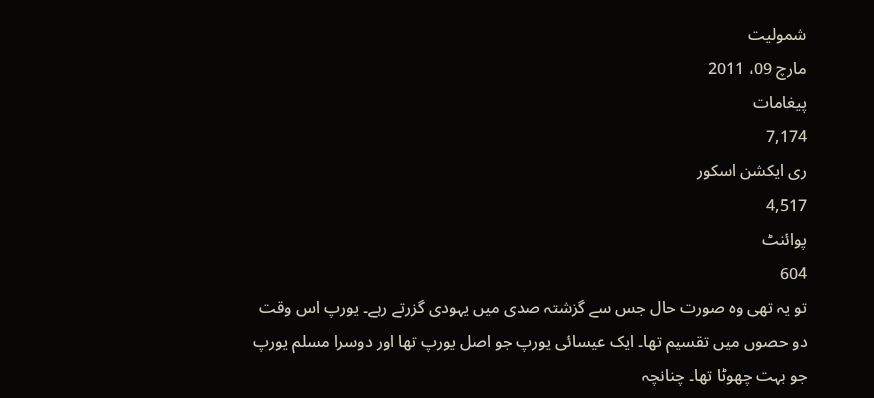شمولیت
مارچ 09، 2011
پیغامات
7,174
ری ایکشن اسکور
4,517
پوائنٹ
604
تو یہ تھی وہ صورت حال جس سے گزشتہ صدی میں یہودی گزرتے رہے۔ یورپ اس وقت دو حصوں میں تقسیم تھا۔ ایک عیسائی یورپ جو اصل یورپ تھا اور دوسرا مسلم یورپ جو بہت چھوٹا تھا۔ چنانچہ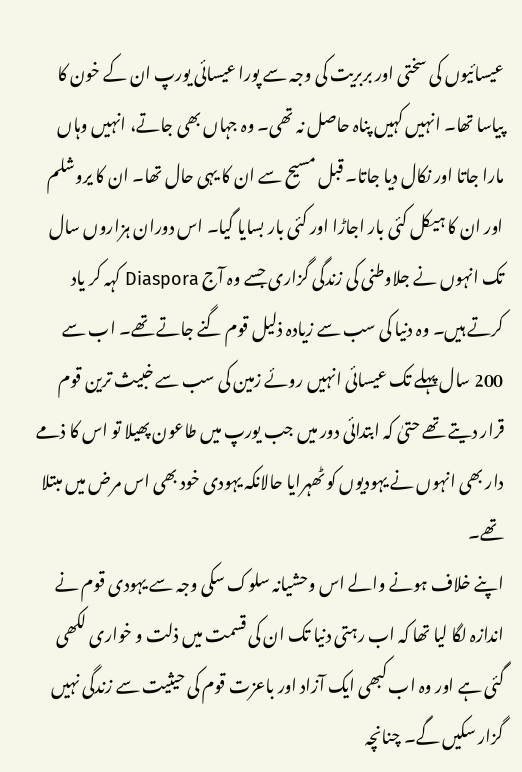عیسائیوں کی سختی اور بربریت کی وجہ سے پورا عیسائی یورپ ان کے خون کا پیاسا تھا۔ انہیں کہیں پناہ حاصل نہ تھی۔ وہ جہاں بھی جاتے، انہیں وہاں مارا جاتا اور نکال دیا جاتا۔ قبل مسیح سے ان کا یہی حال تھا۔ ان کا یروشلم اور ان کا ہیکل کئی بار اجاڑا اور کئی بار بسایا گیا۔ اس دوران ہزاروں سال تک انہوں نے جلاوطنی کی زندگی گزاری جسے وہ آج Diaspora کہہ کر یاد کرتے ہیں۔ وہ دنیا کی سب سے زیادہ ذلیل قوم گنے جاتے تھے۔ اب سے 200 سال پہلے تک عیسائی انہیں روئے زمین کی سب سے خبیث ترین قوم قرار دیتے تھے حتیٰ کہ ابتدائی دور میں جب یورپ میں طاعون پھیلا تو اس کا ذمے دار بھی انہوں نے یہودیوں کو ٹھہرایا حالانکہ یہودی خود بھی اس مرض میں مبتلا تھے۔
اپنے خلاف ہونے والے اس وحشیانہ سلوک سکی وجہ سے یہودی قوم نے اندازہ لگا لیا تھا کہ اب رہتی دنیا تک ان کی قسمت میں ذلت و خواری لکھی گئی ہے اور وہ اب کبھی ایک آزاد اور باعزت قوم کی حیثیت سے زندگی نہیں گزار سکیں گے۔ چنانچہ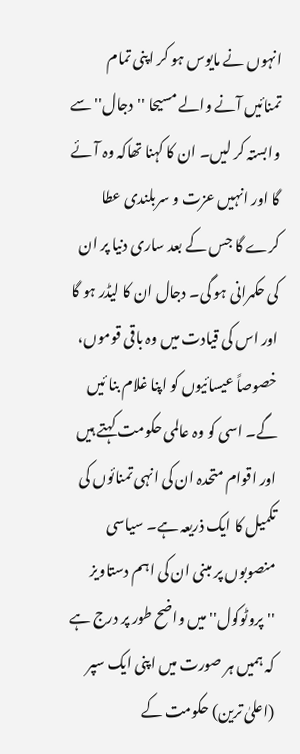انہوں نے مایوس ہو کر اپنی تمام تمنائیں آنے والے مسیحا ''دجال'' سے وابستہ کر لیں۔ ان کا کہنا تھاکہ وہ آئے گا اور انہیں عزت و سربلندی عطا کرے گا جس کے بعد ساری دنیا پر ان کی حکمرانی ہو گی۔ دجال ان کا لیڈر ہو گا اور اس کی قیادت میں وہ باقی قوموں، خصوصاً عیسائیوں کو اپنا غلام بنا ئیں گے۔ اسی کو وہ عالمی حکومت کہتے ہیں اور اقوام متحدہ ان کی انہی تمنائوں کی تکمیل کا ایک ذریعہ ہے۔ سیاسی منصوبوں پر مبنی ان کی اہم دستاویز ''پروٹوکول'' میں واضح طور پر درج ہے کہ ہمیں ہر صورت میں اپنی ایک سپر (اعلیٰ ترین) حکومت کے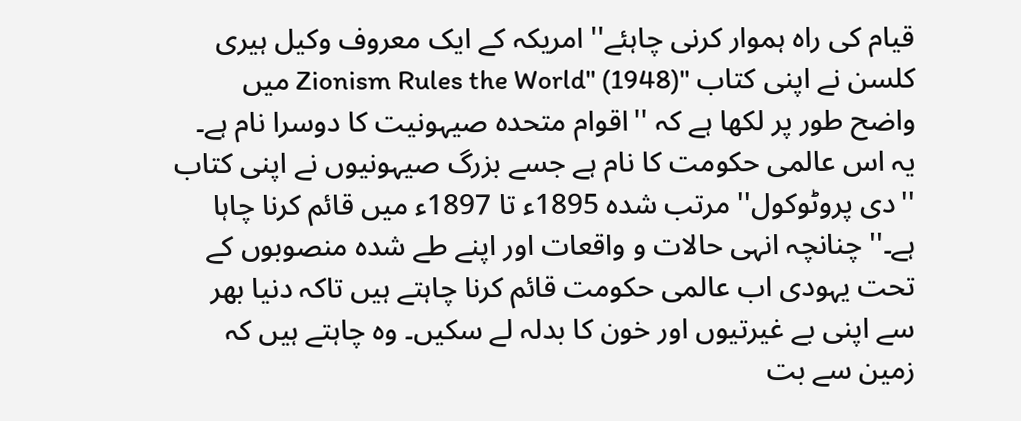قیام کی راہ ہموار کرنی چاہئے'' امریکہ کے ایک معروف وکیل ہیری کلسن نے اپنی کتاب "Zionism Rules the World" (1948) میں واضح طور پر لکھا ہے کہ ''اقوام متحدہ صیہونیت کا دوسرا نام ہے۔ یہ اس عالمی حکومت کا نام ہے جسے بزرگ صیہونیوں نے اپنی کتاب ''دی پروٹوکول'' مرتب شدہ 1895ء تا 1897ء میں قائم کرنا چاہا ہے۔'' چنانچہ انہی حالات و واقعات اور اپنے طے شدہ منصوبوں کے تحت یہودی اب عالمی حکومت قائم کرنا چاہتے ہیں تاکہ دنیا بھر سے اپنی بے غیرتیوں اور خون کا بدلہ لے سکیں۔ وہ چاہتے ہیں کہ زمین سے بت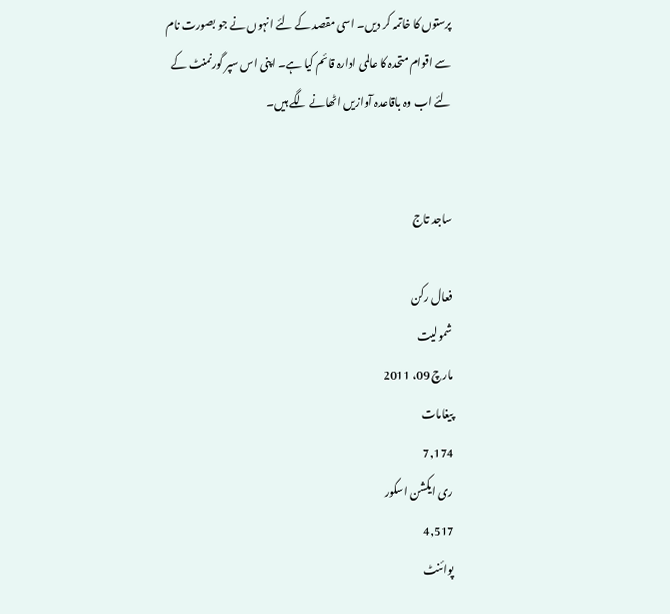پرستوں کا خاتمہ کر دیں۔ اسی مقصد کے لئے انہوں نے جو بصورت نام سے اقوام متحدہ کا عالمی ادارہ قائم کیا ہے۔ اپنی اس سپر گورنمنٹ کے لئے اب وہ باقاعدہ آوازیں اٹھانے لگے ہیں۔


ساجد تاج

فعال رکن
شمولیت
مارچ 09، 2011
پیغامات
7,174
ری ایکشن اسکور
4,517
پوائنٹ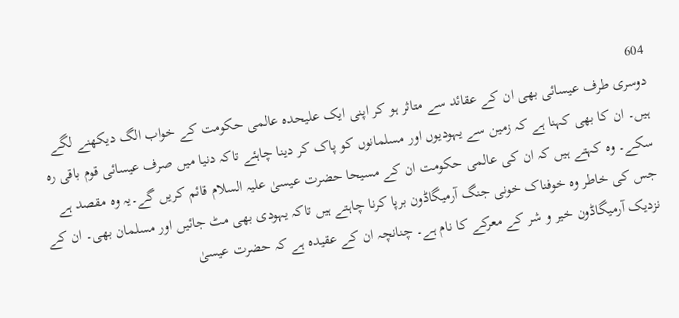604
دوسری طرف عیسائی بھی ان کے عقائد سے متاثر ہو کر اپنی ایک علیحدہ عالمی حکومت کے خواب الگ دیکھنے لگے ہیں۔ ان کا بھی کہنا ہے کہ زمین سے یہودیوں اور مسلمانوں کو پاک کر دینا چاہئے تاکہ دنیا میں صرف عیسائی قوم باقی رہ سکے۔ وہ کہتے ہیں کہ ان کی عالمی حکومت ان کے مسیحا حضرت عیسیٰ علیہ السلام قائم کریں گے۔یہ وہ مقصد ہے جس کی خاطر وہ خوفناک خونی جنگ آرمیگاڈون برپا کرنا چاہتے ہیں تاکہ یہودی بھی مٹ جائیں اور مسلمان بھی۔ ان کے نزدیک آرمیگاڈون خیر و شر کے معرکے کا نام ہے۔ چنانچہ ان کے عقیدہ ہے کہ حضرت عیسیٰ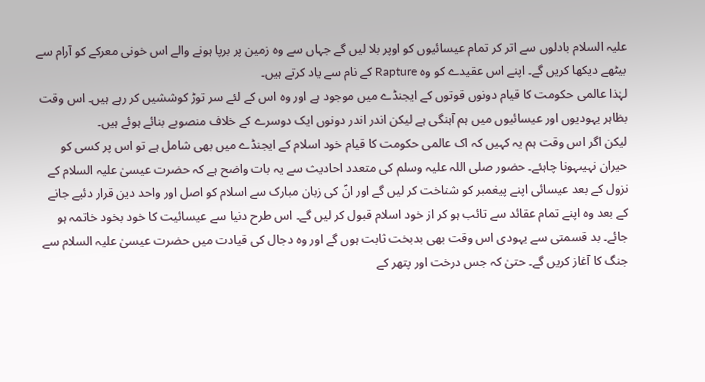علیہ السلام بادلوں سے اتر کر تمام عیسائیوں کو اوپر بلا لیں گے جہاں سے وہ زمین پر برپا ہونے والے اس خونی معرکے کو آرام سے بیٹھے دیکھا کریں گے۔ اپنے اس عقیدے کو وہ Rapture کے نام سے یاد کرتے ہیں۔
لہٰذا عالمی حکومت کا قیام دونوں قوتوں کے ایجنڈے میں موجود ہے اور وہ اس کے لئے سر توڑ کوششیں کر رہے ہیں۔ اس وقت بظاہر یہودیوں اور عیسائیوں میں ہم آہنگی ہے لیکن اندر اندر دونوں ایک دوسرے کے خلاف منصوبے بنائے ہوئے ہیں۔
لیکن اگر اس وقت ہم یہ کہیں کہ اک عالمی حکومت کا قیام خود اسلام کے ایجنڈے میں بھی شامل ہے تو اس پر کسی کو حیران نہیںہونا چاہئے۔ حضور صلی اللہ علیہ وسلم کی متعدد احادیث سے یہ بات واضح ہے کہ حضرت عیسیٰ علیہ السلام کے نزول کے بعد عیسائی اپنے پیغمبر کو شناخت کر لیں گے اور انؑ کی زبان مبارک سے اسلام کو اصل اور واحد دین قرار دئیے جانے کے بعد وہ اپنے تمام عقائد سے تائب ہو کر از خود اسلام قبول کر لیں گے۔ اس طرح دنیا سے عیسائیت کا خود بخود خاتمہ ہو جائے۔ بد قسمتی سے یہودی اس وقت بھی بدبخت ثابت ہوں گے اور وہ دجال کی قیادت میں حضرت عیسیٰ علیہ السلام سے جنگ کا آغاز کریں گے۔ حتیٰ کہ جس درخت اور پتھر کے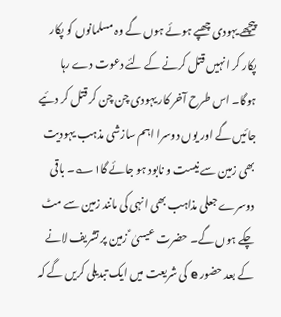پیچھے یہودی چھپے ہوئے ہوں گے وہ مسلمانوں کو پکار پکار کر انہیں قتل کرنے کے لئے دعوت دے رہا ہوگا۔ اس طرح آخر کار یہودی چن چن کر قتل کر دئیے جائیں گے اور یوں دوسرا اہم سازشی مذہب یہودیت بھی زمین سے نیست و نابود ہو جائے گا۱؎۔ باقی دوسرے جعلی مذاہب بھی انہی کی مانند زمین سے مٹ چکے ہوں گے۔ حضرت عیسیٰ ؑ زمین پر تشریف لانے کے بعد حضور e کی شریعت میں ایک تبدیلی کریں گے کہ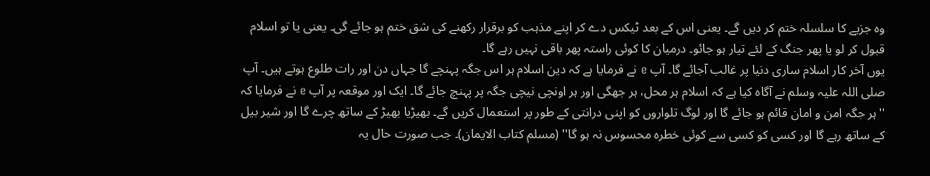وہ جزیے کا سلسلہ ختم کر دیں گے۔ یعنی اس کے بعد ٹیکس دے کر اپنے مذہب کو برقرار رکھنے کی شق ختم ہو جائے گی۔ یعنی یا تو اسلام قبول کر لو یا پھر جنگ کے لئے تیار ہو جائو۔ درمیان کا کوئی راستہ پھر باقی نہیں رہے گا۔
یوں آخر کار اسلام ساری دنیا پر غالب آجائے گا۔ آپ e نے فرمایا ہے کہ دین اسلام ہر اس جگہ پہنچے گا جہاں دن اور رات طلوع ہوتے ہیں۔ آپ صلی اللہ علیہ وسلم نے آگاہ کیا ہے کہ اسلام ہر محل، ہر جھگی اور ہر اونچی نیچی جگہ پر پہنچ جائے گا۔ ایک اور موقعہ پر آپ e نے فرمایا کہ ''ہر جگہ امن و امان قائم ہو جائے گا اور لوگ تلواروں کو اپنی درانتی کے طور پر استعمال کریں گے۔ بھیڑیا بھیڑ کے ساتھ چرے گا اور شیر بیل کے ساتھ رہے گا اور کسی کو کسی سے کوئی خطرہ محسوس نہ ہو گا'' (مسلم کتاب الایمان)۔ جب صورت حال یہ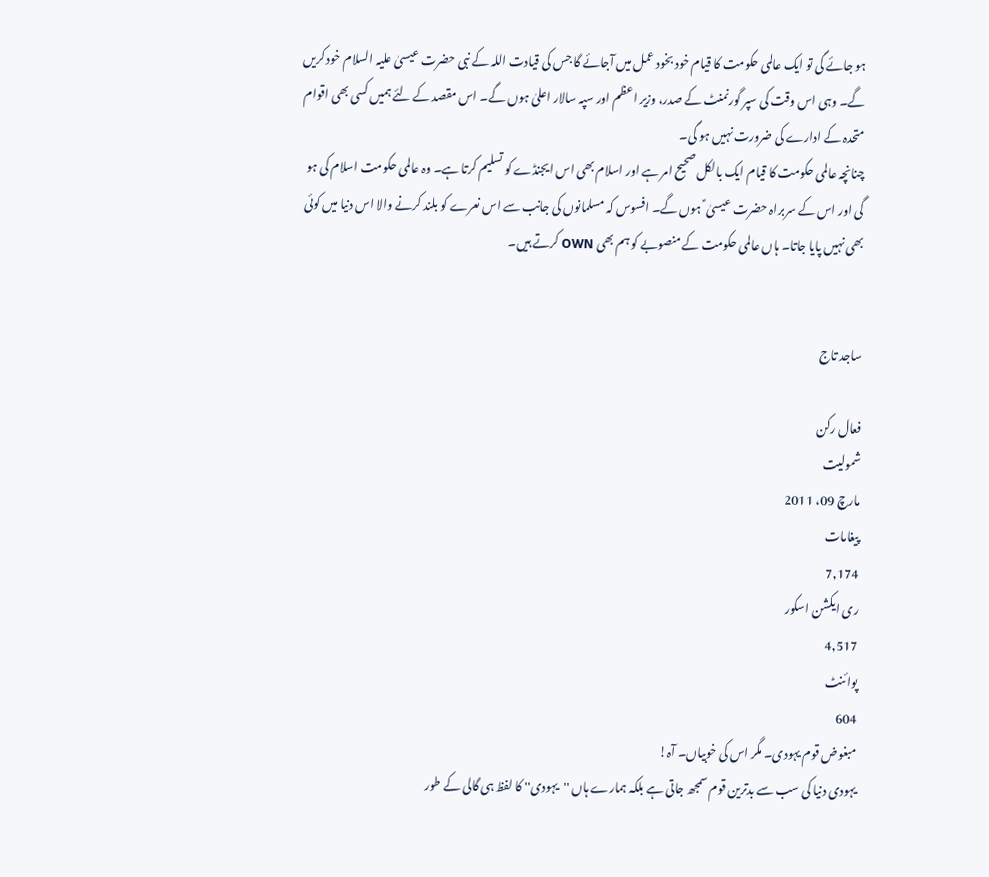ہو جائے گی تو ایک عالمی حکومت کا قیام خود بخود عمل میں آجائے گا جس کی قیادت اللہ کے نبی حضرت عیسیٰ علیہ السلام خود کریں گے۔ وہی اس وقت کی سپر گورنمنٹ کے صدر، وزیر اعظم اور سپہ سالار اعلیٰ ہوں گے۔ اس مقصد کے لئے ہمیں کسی بھی اقوام متحدہ کے ادارے کی ضرورت نہیں ہو گی۔
چنانچہ عالمی حکومت کا قیام ایک بالکل صحیح امر ہے اور اسلام بھی اس ایجنڈے کو تسلیم کرتا ہے۔ وہ عالمی حکومت اسلام کی ہو گی اور اس کے سربراہ حضرت عیسیٰ ؑ ہوں گے۔ افسوس کہ مسلمانوں کی جانب سے اس نعرے کو بلند کرنے والا اس دنیا میں کوئی بھی نہیں پایا جاتا۔ ہاں عالمی حکومت کے منصوبے کو ہم بھی OWN کرتے ہیں۔


ساجد تاج

فعال رکن
شمولیت
مارچ 09، 2011
پیغامات
7,174
ری ایکشن اسکور
4,517
پوائنٹ
604
مبغوض قوم یہودی۔ مگر اس کی خوبیاں۔ آہ!
یہودی دنیا کی سب سے بدترین قوم سمجھ جاتی ہے بلکہ ہمارے ہاں ''یہودی'' کا لفظ ہی گالی کے طور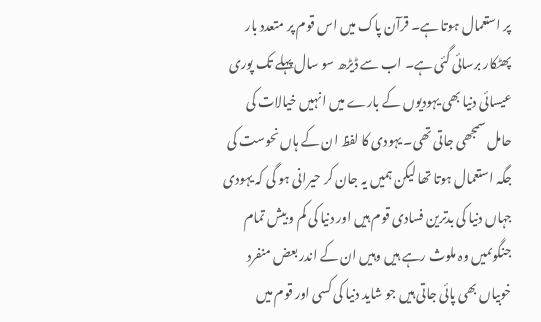پر استعمال ہوتا ہے۔ قرآن پاک میں اس قوم پر متعدد بار پھٹکار برسائی گئی ہے۔ اب سے ڈیڑھ سو سال پہلے تک پوری عیسائی دنیا بھی یہودیوں کے بارے میں انہیں خیالات کی حامل سمجھی جاتی تھی۔ یہودی کا لفظ ان کے ہاں نحوست کی جگہ استعمال ہوتا تھا لیکن ہمیں یہ جان کر حیرانی ہو گی کہ یہودی جہاں دنیا کی بدترین فسادی قوم ہیں اور دنیا کی کم و بیش تمام جنگوںمیں وہ ملوث رہے ہیں وہیں ان کے اندر بعض منفرد خوبیاں بھی پائی جاتی ہیں جو شاید دنیا کی کسی اور قوم میں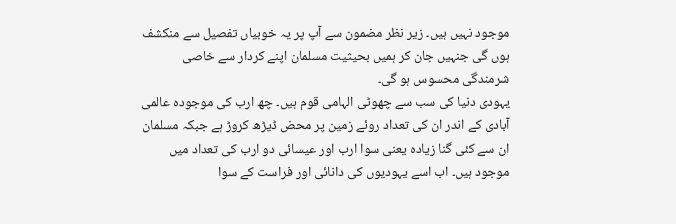موجود نہیں ہیں۔ زیر نظر مضمون سے آپ پر یہ خوبیاں تفصیل سے منکشف ہوں گی جنہیں جان کر ہمیں بحیثیت مسلمان اپنے کردار سے خاصی شرمندگی محسوس ہو گی۔
یہودی دنیا کی سب سے چھوٹی الہامی قوم ہیں۔ چھ ارب کی موجودہ عالمی آبادی کے اندر ان کی تعداد روئے زمین پر محض ڈیڑھ کروڑ ہے جبکہ مسلمان ان سے کئی گنا زیادہ یعنی سوا ارب اور عیسائی دو ارب کی تعداد میں موجود ہیں۔ اب اسے یہودیوں کی دانائی اور فراست کے سوا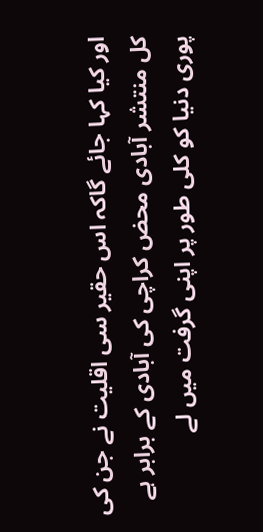اور کیا کہا جائے گاکہ اس حقیر سی اقلیت نے جن کی کل منتشر آبادی محض کراچی کی آبادی کے برابر ہے پوری دنیا کو کلی طور پر اپنی گرفت میں لے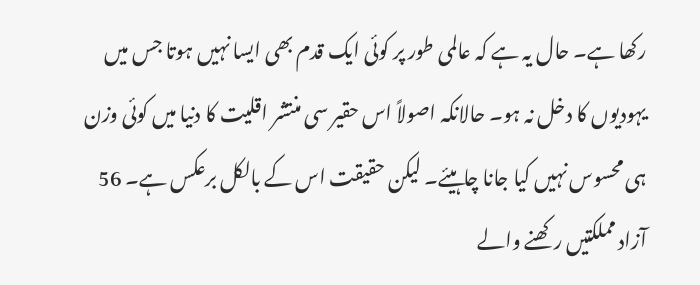رکھا ہے۔ حال یہ ہے کہ عالمی طور پر کوئی ایک قدم بھی ایسا نہیں ہوتا جس میں یہودیوں کا دخل نہ ہو۔ حالانکہ اصولاً اس حقیر سی منتشر اقلیت کا دنیا میں کوئی وزن ہی محسوس نہیں کیا جانا چاہیئے۔ لیکن حقیقت اس کے بالکل برعکس ہے۔ 56 آزاد مملکتیں رکھنے والے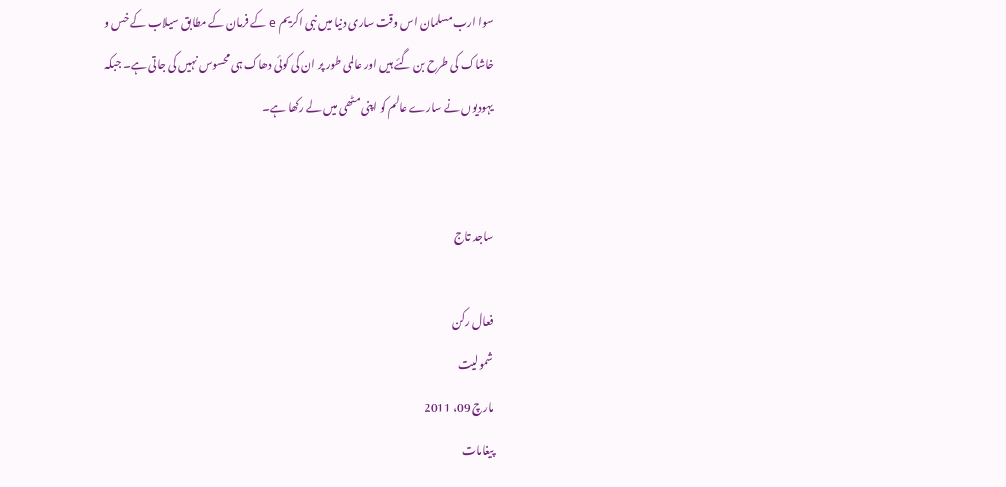سوا ارب مسلمان اس وقت ساری دنیا میں نبی اکریم e کے فرمان کے مطابق سیلاب کے خس و خاشاک کی طرح بن گئے ہیں اور عالمی طور پر ان کی کوئی دھاک ہی محسوس نہیں کی جاتی ہے۔ جبکہ یہودیوں نے سارے عالم کو اپنی مٹھی میں لے رکھا ہے۔


ساجد تاج

فعال رکن
شمولیت
مارچ 09، 2011
پیغامات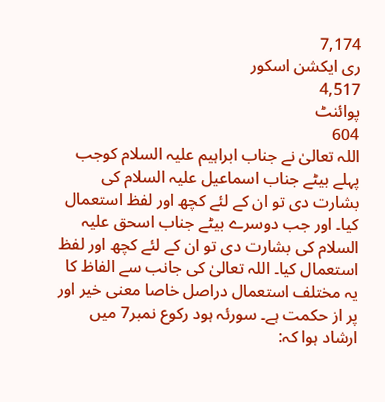7,174
ری ایکشن اسکور
4,517
پوائنٹ
604
اللہ تعالیٰ نے جناب ابراہیم علیہ السلام کوجب پہلے بیٹے جناب اسماعیل علیہ السلام کی بشارت دی تو ان کے لئے کچھ اور لفظ استعمال کیا۔ اور جب دوسرے بیٹے جناب اسحق علیہ السلام کی بشارت دی تو ان کے لئے کچھ اور لفظ استعمال کیا۔ اللہ تعالیٰ کی جانب سے الفاظ کا یہ مختلف استعمال دراصل خاصا معنی خیر اور پر از حکمت ہے۔ سورئہ ہود رکوع نمبر7 میں ارشاد ہوا کہ: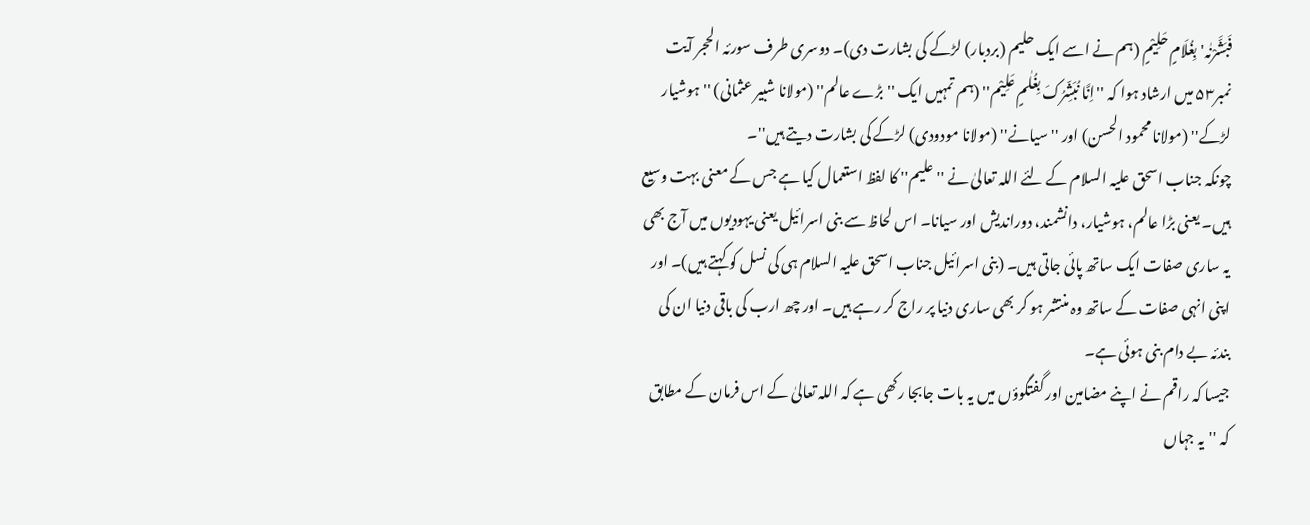فَبَشَّرْنٰہ' بِغُلَامٍ حَلِیْمٍ (ہم نے اسے ایک حلیم (بردبار) لڑکے کی بشارت دی)۔ دوسری طرف سورئہ الحجر آیت نمبر۵۳ میں ارشاد ہوا کہ ''اِنَّا نُبَشِّرُکَ بِغُلٰمٍ عَلِیْم'' (ہم تمہیں ایک ''بڑے عالم'' (مولانا شبیر عثمانی) ''ہوشیار لڑکے'' (مولانا محمود الحسن) اور ''سیانے'' (مولانا مودودی) لڑکے کی بشارت دیتے ہیں''۔
چونکہ جناب اسحق علیہ السلام کے لئے اللہ تعالیٰ نے ''علیم'' کا لفظ استعمال کیا ہے جس کے معنی بہت وسیع ہیں۔ یعنی بڑا عالم، ہوشیار، دانشمند، دوراندیش اور سیانا۔ اس لحاظ سے بنی اسرائیل یعنی یہودیوں میں آج بھی یہ ساری صفات ایک ساتھ پائی جاتی ہیں۔ (بنی اسرائیل جناب اسحق علیہ السلام ہی کی نسل کو کہتے ہیں)۔ اور اپنی انہی صفات کے ساتھ وہ منتشر ہو کر بھی ساری دنیا پر راج کر رہے ہیں۔ اور چھ ارب کی باقی دنیا ان کی بندئہ بے دام بنی ہوئی ہے۔
جیسا کہ راقم نے اپنے مضامین اور گفتگوؤں میں یہ بات جابجا رکھی ہے کہ اللہ تعالیٰ کے اس فرمان کے مطابق کہ ''یہ جہاں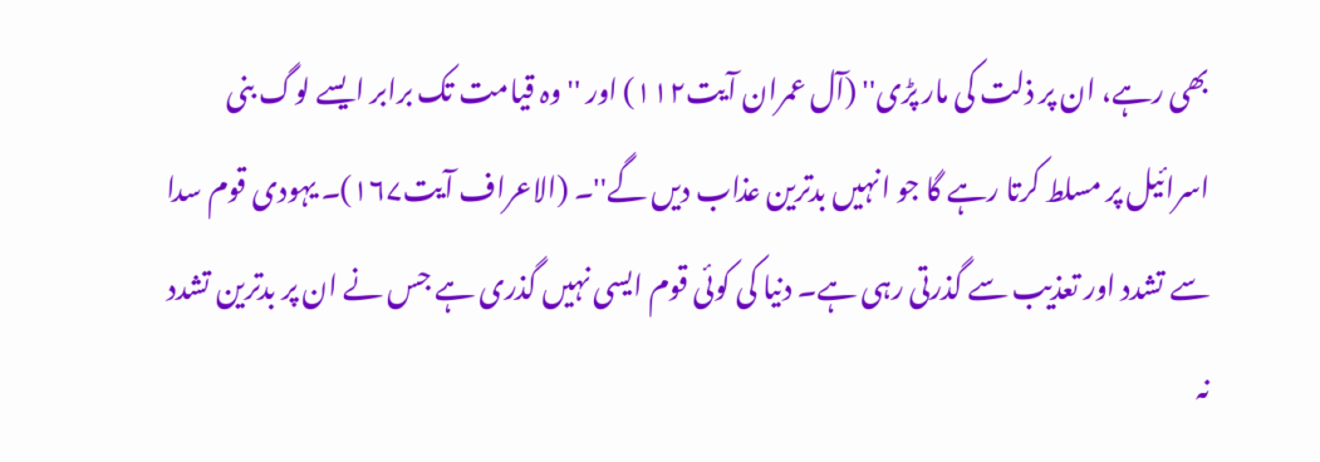بھی رہے، ان پر ذلت کی مار پڑی'' (آل عمران آیت۱۱۲) اور ''وہ قیامت تک برابر ایسے لوگ بنی اسرائیل پر مسلط کرتا رہے گا جو انہیں بدترین عذاب دیں گے''۔ (الاعراف آیت۱۶۷)۔ یہودی قوم سدا سے تشدد اور تعذیب سے گذرتی رہی ہے۔ دنیا کی کوئی قوم ایسی نہیں گذری ہے جس نے ان پر بدترین تشدد نہ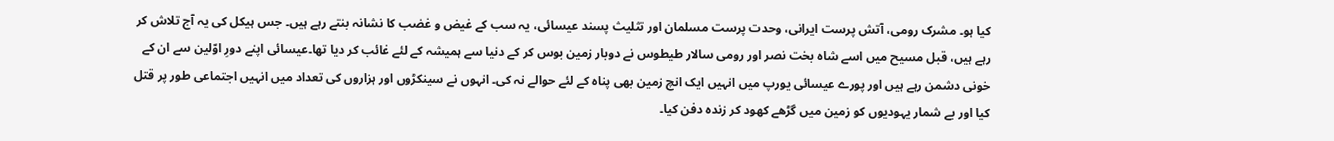کیا ہو۔ مشرک رومی، آتش پرست ایرانی، وحدت پرست مسلمان اور تثلیث پسند عیسائی، یہ سب کے غیض و غضب کا نشانہ بنتے رہے ہیں۔ جس ہیکل کی یہ آج تلاش کر رہے ہیں، قبل مسیح میں اسے شاہ بخت نصر اور رومی سالار طیطوس نے دوبار زمین بوس کر کے دنیا سے ہمیشہ کے لئے غائب کر دیا تھا۔عیسائی اپنے دورِ اوّلین سے ان کے خونی دشمن رہے ہیں اور پورے عیسائی یورپ میں انہیں ایک انچ زمین بھی پناہ کے لئے حوالے نہ کی۔ انہوں نے سینکڑوں اور ہزاروں کی تعداد میں انہیں اجتماعی طور پر قتل کیا اور بے شمار یہودیوں کو زمین میں گڑھے کھود کر زندہ دفن کیا۔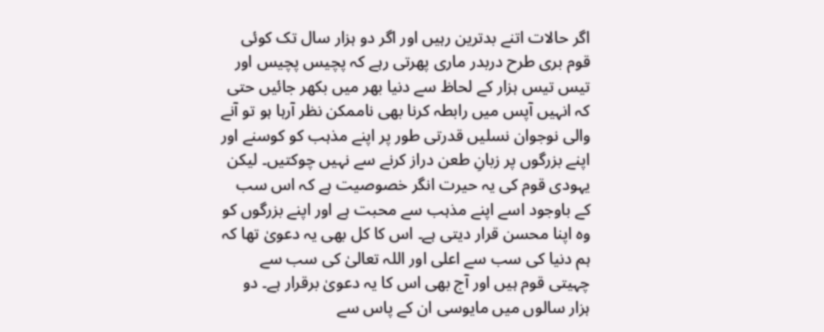اگر حالات اتنے بدترین رہیں اور اگر دو ہزار سال تک کوئی قوم بری طرح دربدر ماری پھرتی رہے کہ پچیس پچیس اور تیس تیس ہزار کے لحاظ سے دنیا بھر میں بکھر جائیں حتی کہ انہیں آپس میں رابطہ کرنا بھی ناممکن نظر آرہا ہو تو آنے والی نوجوان نسلیں قدرتی طور پر اپنے مذہب کو کوسنے اور اپنے بزرگوں پر زبانِ طعن دراز کرنے سے نہیں چوکتیں۔ لیکن یہودی قوم کی یہ حیرت انگر خصوصیت ہے کہ اس سب کے باوجود اسے اپنے مذہب سے محبت ہے اور اپنے بزرگوں کو وہ اپنا محسن قرار دیتی ہے۔ اس کا کل بھی یہ دعویٰ تھا کہ ہم دنیا کی سب سے اعلی اور اللہ تعالیٰ کی سب سے چہیتی قوم ہیں اور آج بھی اس کا یہ دعویٰ برقرار ہے۔ دو ہزار سالوں میں مایوسی ان کے پاس سے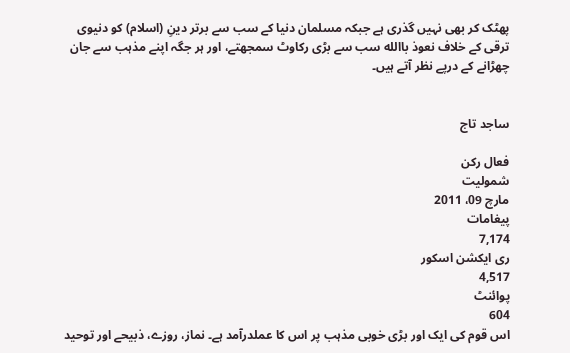پھٹک کر بھی نہیں گذری ہے جبکہ مسلمان دنیا کے سب سے برتر دینِ (اسلام) کو دنیوی ترقی کے خلاف نعوذ باالله سب سے بڑی رکاوٹ سمجھتے، اور ہر جگہ اپنے مذہب سے جان چھڑانے کے درپے نظر آتے ہیں۔


ساجد تاج

فعال رکن
شمولیت
مارچ 09، 2011
پیغامات
7,174
ری ایکشن اسکور
4,517
پوائنٹ
604
اس قوم کی ایک اور بڑی خوبی مذہب پر اس کا عملدرآمد ہے۔ نماز، روزے، ذبیحے اور توحید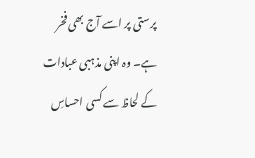پرستی پر اسے آج بھی فخر ہے۔ وہ اپنی مذہبی عبادات کے لحاظ سے کسی احساسِ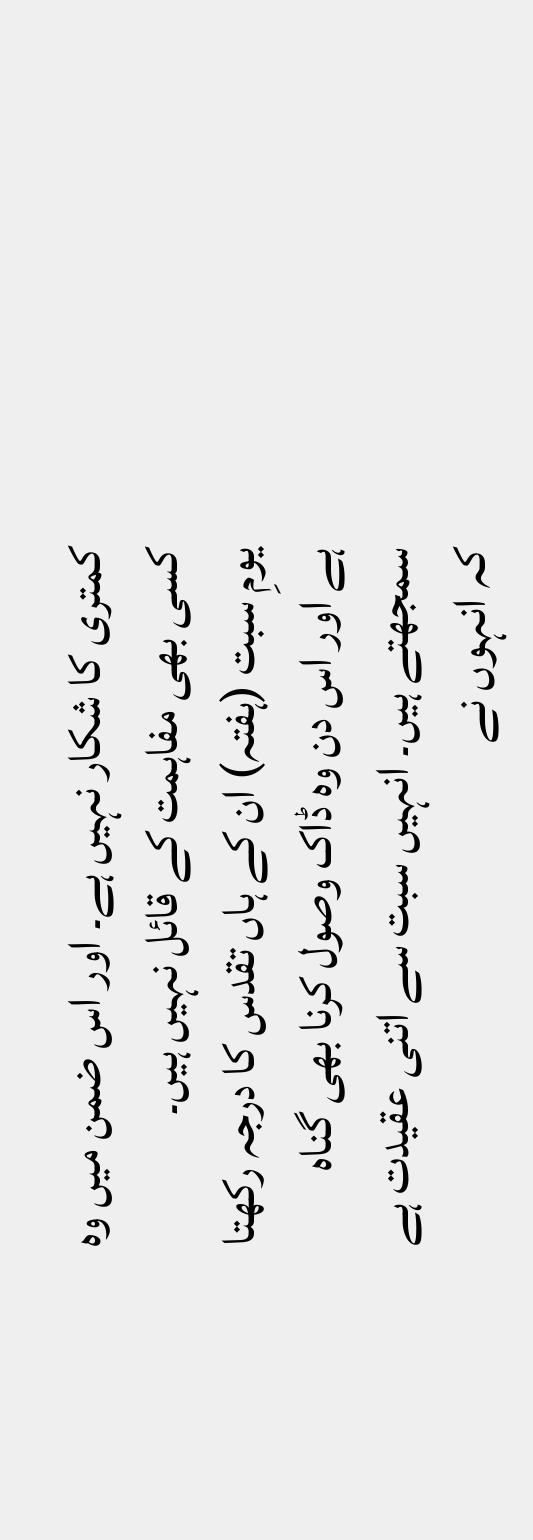کمتری کا شکار نہیں ہے۔ اور اس ضمن میں وہ کسی بھی مفاہمت کے قائل نہیں ہیں۔
یومِ سبت (ہفتہ) ان کے ہاں تقدس کا درجہ رکھتا ہے اور اس دن وہ ڈاک وصول کرنا بھی گناہ سمجھتے ہیں۔ انہیں سبت سے اتنی عقیدت ہے کہ انہوں نے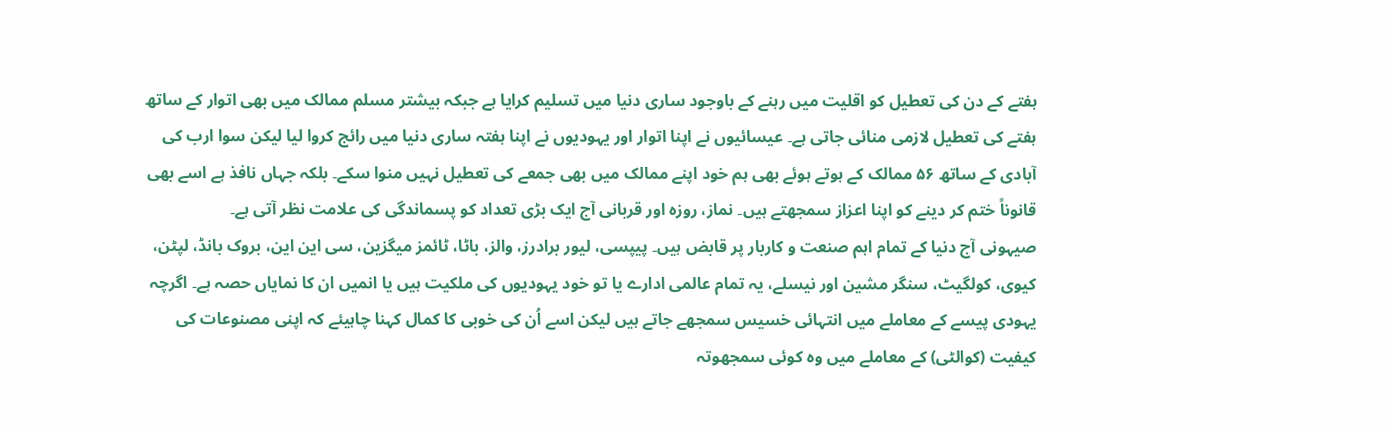ہفتے کے دن کی تعطیل کو اقلیت میں رہنے کے باوجود ساری دنیا میں تسلیم کرایا ہے جبکہ بیشتر مسلم ممالک میں بھی اتوار کے ساتھ ہفتے کی تعطیل لازمی منائی جاتی ہے۔ عیسائیوں نے اپنا اتوار اور یہودیوں نے اپنا ہفتہ ساری دنیا میں رائج کروا لیا لیکن سوا ارب کی آبادی کے ساتھ ۵۶ ممالک کے ہوتے ہوئے بھی ہم خود اپنے ممالک میں بھی جمعے کی تعطیل نہیں منوا سکے۔ بلکہ جہاں نافذ ہے اسے بھی قانوناً ختم کر دینے کو اپنا اعزاز سمجھتے ہیں۔ نماز، روزہ اور قربانی آج ایک بڑی تعداد کو پسماندگی کی علامت نظر آتی ہے۔
صیہونی آج دنیا کے تمام اہم صنعت و کاربار پر قابض ہیں۔ پیپسی، لیور برادرز، والز، باٹا، ٹائمز میگزین، سی این این، بروک بانڈ، لپٹن، کیوی، کولگیٹ، سنگر مشین اور نیسلے، یہ تمام عالمی ادارے یا تو خود یہودیوں کی ملکیت ہیں یا انمیں ان کا نمایاں حصہ ہے۔ اگرچہ یہودی پیسے کے معاملے میں انتہائی خسیس سمجھے جاتے ہیں لیکن اسے اُن کی خوبی کا کمال کہنا چاہیئے کہ اپنی مصنوعات کی کیفیت (کوالٹی) کے معاملے میں وہ کوئی سمجھوتہ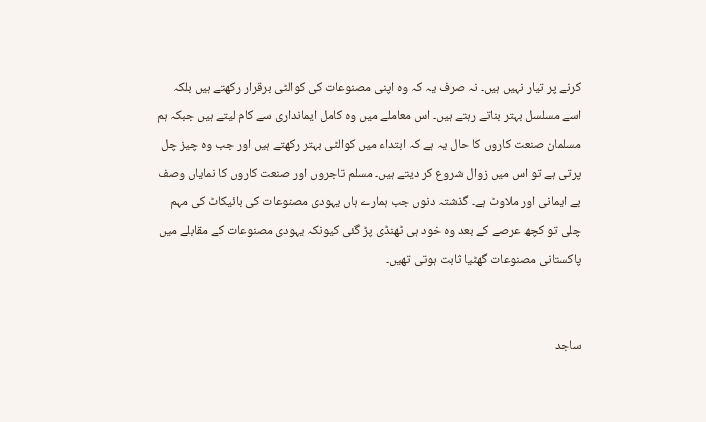کرنے پر تیار نہیں ہیں۔ نہ صرف یہ کہ وہ اپنی مصنوعات کی کوالٹی برقرار رکھتے ہیں بلکہ اسے مسلسل بہتر بناتے رہتے ہیں۔ اس معاملے میں وہ کامل ایمانداری سے کام لیتے ہیں جبکہ ہم مسلمان صنعت کاروں کا حال یہ ہے کہ ابتداء میں کوالٹی بہتر رکھتے ہیں اور جب وہ چیز چل پرتی ہے تو اس میں زوال شروع کر دیتے ہیں۔ مسلم تاجروں اور صنعت کاروں کا نمایاں وصف بے ایمانی اور ملاوٹ ہے۔ گذشتہ دنوں جب ہمارے ہاں یہودی مصنوعات کی بائیکاٹ کی مہم چلی تو کچھ عرصے کے بعد وہ خود ہی ٹھنڈی پڑ گئی کیونکہ یہودی مصنوعات کے مقابلے میں پاکستانی مصنوعات گھٹیا ثابت ہوتی تھیں۔


ساجد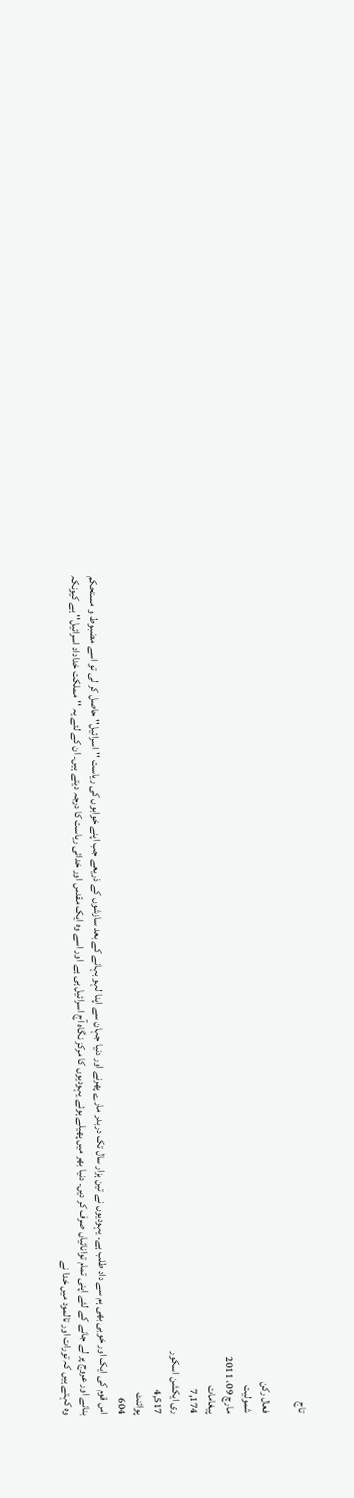تاج

فعال رکن
شمولیت
مارچ 09، 2011
پیغامات
7,174
ری ایکشن اسکور
4,517
پوائنٹ
604
اس قوم کی ایک اور خوبی بھی ہم سے داد طلب ہے۔ یہودیوں نے تین ہزار سال تک دربدر مارے پھرنے اور دنیا جہان سے اپنا لہو بہانے کے بعد سازشوں کے ذریعے جب اپنے خوابوں کی ریاست ''اسرائیل'' حاصل کر لی تو اسے مضبوط و مستحکم بنانے اور عروج پر لے جانے کے لئے اپنی تمام توانائیاں صرف کر دیں۔ دنیا بھر میں پھیلے ہوئے یہودیوں کا مرکز نگاہ آج اسرائیل ہی ہے اور اسے وہ ایک مقدس اور خدائی ریاست کا درجہ دیتے ہیں۔ ان کے لئے یہ ''مملکت خداداد اسرائیل'' ہے کیونکہ وہ کہتے ہیں کہ تورات اور تالمود میں خدا نے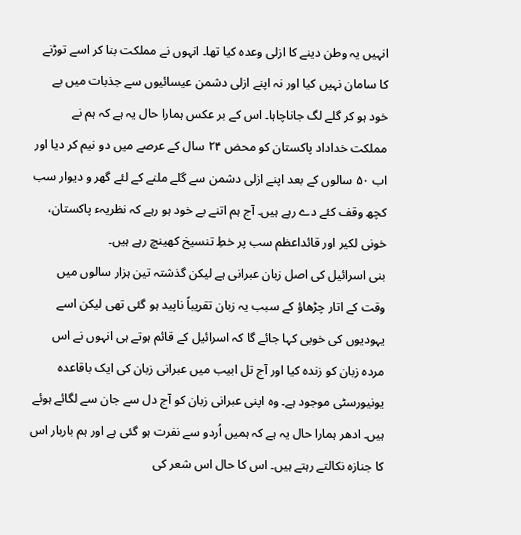انہیں یہ وطن دینے کا ازلی وعدہ کیا تھا۔ انہوں نے مملکت بنا کر اسے توڑنے کا سامان نہیں کیا اور نہ اپنے ازلی دشمن عیسائیوں سے جذبات میں بے خود ہو کر گلے لگ جاناچاہا۔ اس کے بر عکس ہمارا حال یہ ہے کہ ہم نے مملکت خداداد پاکستان کو محض ۲۴ سال کے عرصے میں دو نیم کر دیا اور اب ۵۰ سالوں کے بعد اپنے ازلی دشمن سے گلے ملنے کے لئے گھر و دیوار سب کچھ وقف کئے دے رہے ہیں۔ آج ہم اتنے بے خود ہو رہے کہ نظریہء پاکستان، خونی لکیر اور قائداعظم سب پر خطِ تنسیخ کھینچ رہے ہیں۔
بنی اسرائیل کی اصل زبان عبرانی ہے لیکن گذشتہ تین ہزار سالوں میں وقت کے اتار چڑھاؤ کے سبب یہ زبان تقریباً ناپید ہو گئی تھی لیکن اسے یہودیوں کی خوبی کہا جائے گا کہ اسرائیل کے قائم ہوتے ہی انہوں نے اس مردہ زبان کو زندہ کیا اور آج تل ابیب میں عبرانی زبان کی ایک باقاعدہ یونیورسٹی موجود ہے۔ وہ اپنی عبرانی زبان کو آج دل سے جان سے لگائے ہوئے ہیں۔ ادھر ہمارا حال یہ ہے کہ ہمیں اُردو سے نفرت ہو گئی ہے اور ہم باربار اس کا جنازہ نکالتے رہتے ہیں۔ اس کا حال اس شعر کی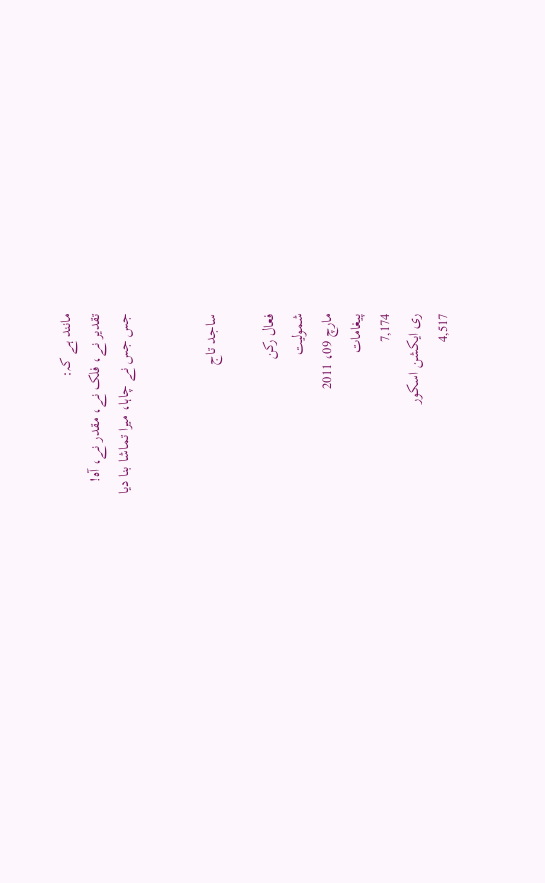مانند ہے کہ:
تقدیر نے، فلک نے، مقدر نے، آہ!
جس جس نے چاہا، میرا تماشا بنا دیا


ساجد تاج

فعال رکن
شمولیت
مارچ 09، 2011
پیغامات
7,174
ری ایکشن اسکور
4,517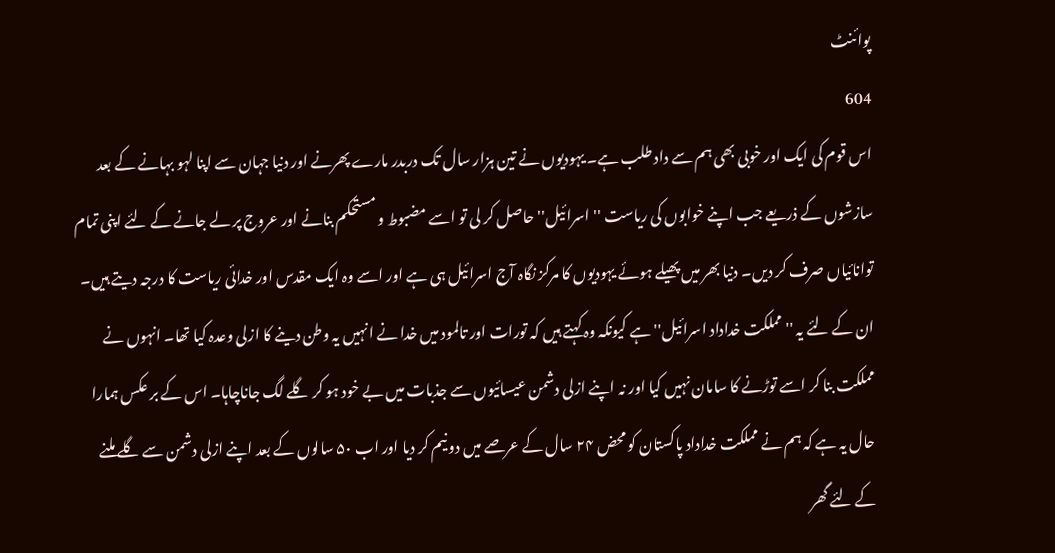پوائنٹ
604
اس قوم کی ایک اور خوبی بھی ہم سے داد طلب ہے۔ یہودیوں نے تین ہزار سال تک دربدر مارے پھرنے اور دنیا جہان سے اپنا لہو بہانے کے بعد سازشوں کے ذریعے جب اپنے خوابوں کی ریاست ''اسرائیل'' حاصل کر لی تو اسے مضبوط و مستحکم بنانے اور عروج پر لے جانے کے لئے اپنی تمام توانائیاں صرف کر دیں۔ دنیا بھر میں پھیلے ہوئے یہودیوں کا مرکز نگاہ آج اسرائیل ہی ہے اور اسے وہ ایک مقدس اور خدائی ریاست کا درجہ دیتے ہیں۔ ان کے لئے یہ ''مملکت خداداد اسرائیل'' ہے کیونکہ وہ کہتے ہیں کہ تورات اور تالمود میں خدا نے انہیں یہ وطن دینے کا ازلی وعدہ کیا تھا۔ انہوں نے مملکت بنا کر اسے توڑنے کا سامان نہیں کیا اور نہ اپنے ازلی دشمن عیسائیوں سے جذبات میں بے خود ہو کر گلے لگ جاناچاہا۔ اس کے بر عکس ہمارا حال یہ ہے کہ ہم نے مملکت خداداد پاکستان کو محض ۲۴ سال کے عرصے میں دو نیم کر دیا اور اب ۵۰ سالوں کے بعد اپنے ازلی دشمن سے گلے ملنے کے لئے گھر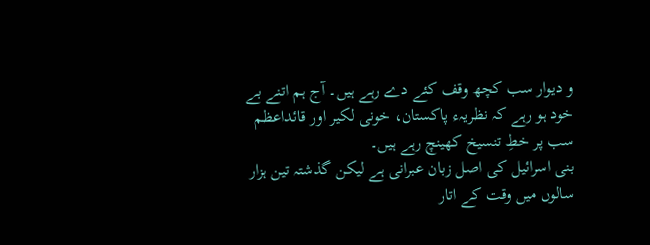و دیوار سب کچھ وقف کئے دے رہے ہیں۔ آج ہم اتنے بے خود ہو رہے کہ نظریہء پاکستان، خونی لکیر اور قائداعظم سب پر خطِ تنسیخ کھینچ رہے ہیں۔
بنی اسرائیل کی اصل زبان عبرانی ہے لیکن گذشتہ تین ہزار سالوں میں وقت کے اتار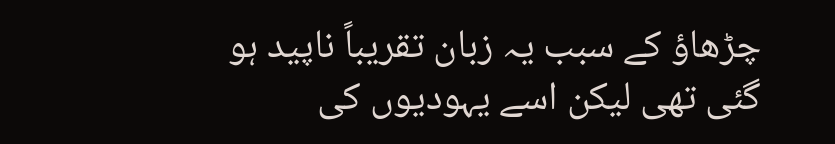چڑھاؤ کے سبب یہ زبان تقریباً ناپید ہو گئی تھی لیکن اسے یہودیوں کی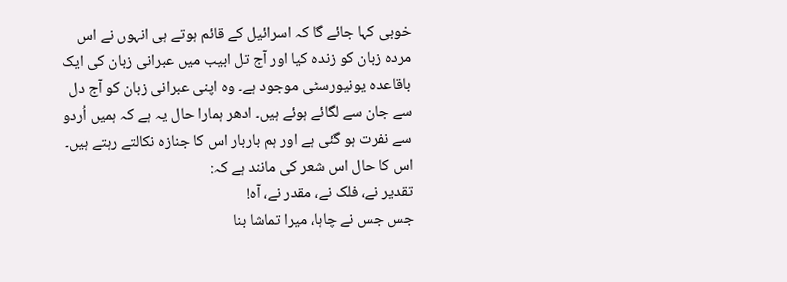خوبی کہا جائے گا کہ اسرائیل کے قائم ہوتے ہی انہوں نے اس مردہ زبان کو زندہ کیا اور آج تل ابیب میں عبرانی زبان کی ایک باقاعدہ یونیورسٹی موجود ہے۔ وہ اپنی عبرانی زبان کو آج دل سے جان سے لگائے ہوئے ہیں۔ ادھر ہمارا حال یہ ہے کہ ہمیں اُردو سے نفرت ہو گئی ہے اور ہم باربار اس کا جنازہ نکالتے رہتے ہیں۔ اس کا حال اس شعر کی مانند ہے کہ:
تقدیر نے، فلک نے، مقدر نے، آہ!
جس جس نے چاہا، میرا تماشا بنا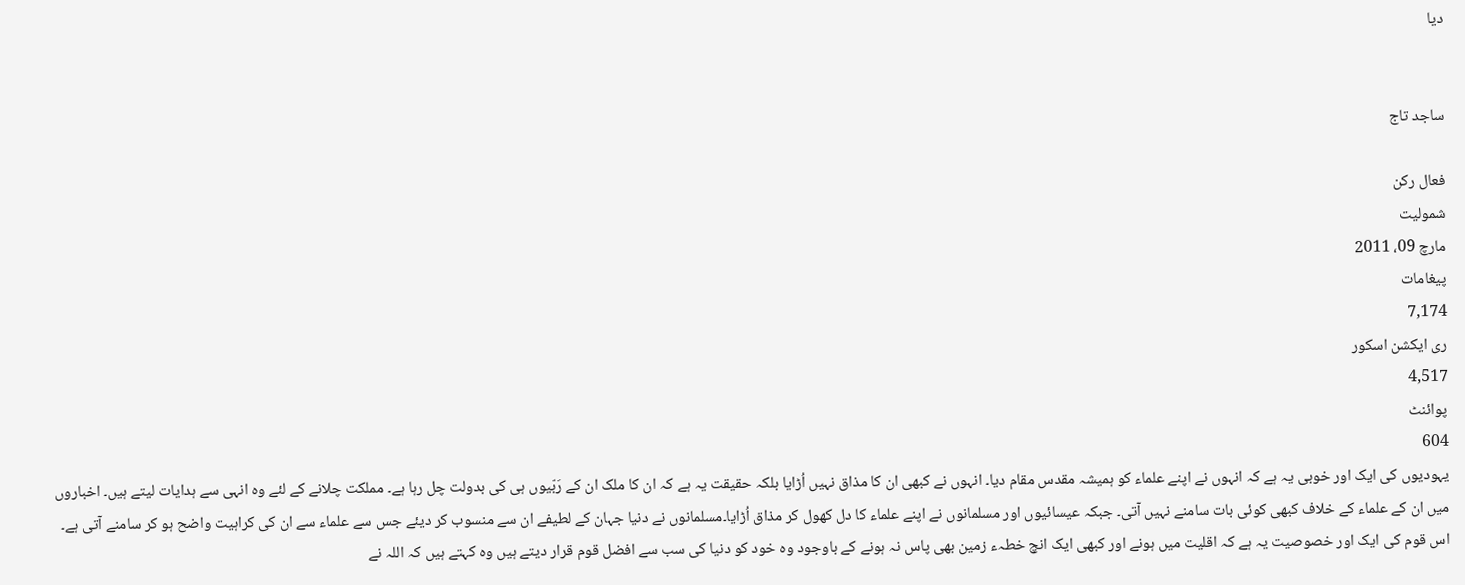دیا


ساجد تاج

فعال رکن
شمولیت
مارچ 09، 2011
پیغامات
7,174
ری ایکشن اسکور
4,517
پوائنٹ
604
یہودیوں کی ایک اور خوبی یہ ہے کہ انہوں نے اپنے علماء کو ہمیشہ مقدس مقام دیا۔ انہوں نے کبھی ان کا مذاق نہیں اُڑایا بلکہ حقیقت یہ ہے کہ ان کا ملک ان کے رَبّیوں ہی کی بدولت چل رہا ہے۔ مملکت چلانے کے لئے وہ انہی سے ہدایات لیتے ہیں۔ اخباروں میں ان کے علماء کے خلاف کبھی کوئی بات سامنے نہیں آتی۔ جبکہ عیسائیوں اور مسلمانوں نے اپنے علماء کا دل کھول کر مذاق اُڑایا۔مسلمانوں نے دنیا جہان کے لطیفے ان سے منسوب کر دیئے جس سے علماء سے ان کی کراہیت واضح ہو کر سامنے آتی ہے۔
اس قوم کی ایک اور خصوصیت یہ ہے کہ اقلیت میں ہونے اور کبھی ایک انچ خطہء زمین بھی پاس نہ ہونے کے باوجود وہ خود کو دنیا کی سب سے افضل قوم قرار دیتے ہیں وہ کہتے ہیں کہ اللہ نے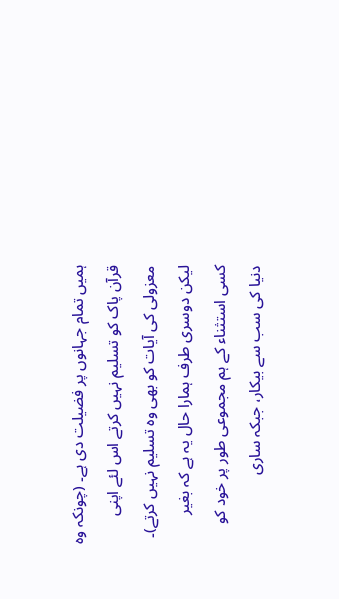ہمیں تمام جہانوں پر فضیلت دی ہے۔ (چونکہ وہ قرآن پاک کو تسلیم نہیں کرتے اس لئے اپنی معزولی کی آیات کو بھی وہ تسلیم نہیں کرتے)۔ لیکن دوسری طرف ہمارا حال یہ ہے کہ بغیر کسی استثناء کے ہم مجموعی طور پر خود کو دنیا کی سب سے بیکار، جبکہ ساری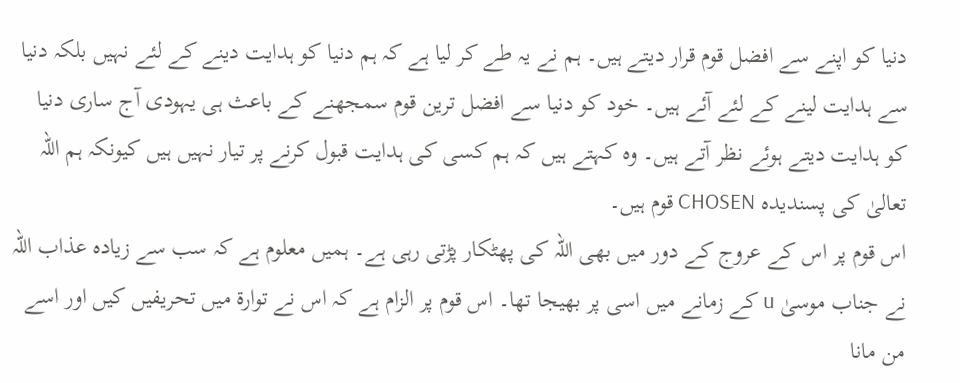دنیا کو اپنے سے افضل قوم قرار دیتے ہیں۔ ہم نے یہ طے کر لیا ہے کہ ہم دنیا کو ہدایت دینے کے لئے نہیں بلکہ دنیا سے ہدایت لینے کے لئے آئے ہیں۔ خود کو دنیا سے افضل ترین قوم سمجھنے کے باعث ہی یہودی آج ساری دنیا کو ہدایت دیتے ہوئے نظر آتے ہیں۔ وہ کہتے ہیں کہ ہم کسی کی ہدایت قبول کرنے پر تیار نہیں ہیں کیونکہ ہم اللہ تعالیٰ کی پسندیدہ CHOSEN قوم ہیں۔
اس قوم پر اس کے عروج کے دور میں بھی اللہ کی پھٹکار پڑتی رہی ہے۔ ہمیں معلوم ہے کہ سب سے زیادہ عذاب اللہ نے جناب موسیٰ u کے زمانے میں اسی پر بھیجا تھا۔ اس قوم پر الزام ہے کہ اس نے توارۃ میں تحریفیں کیں اور اسے من مانا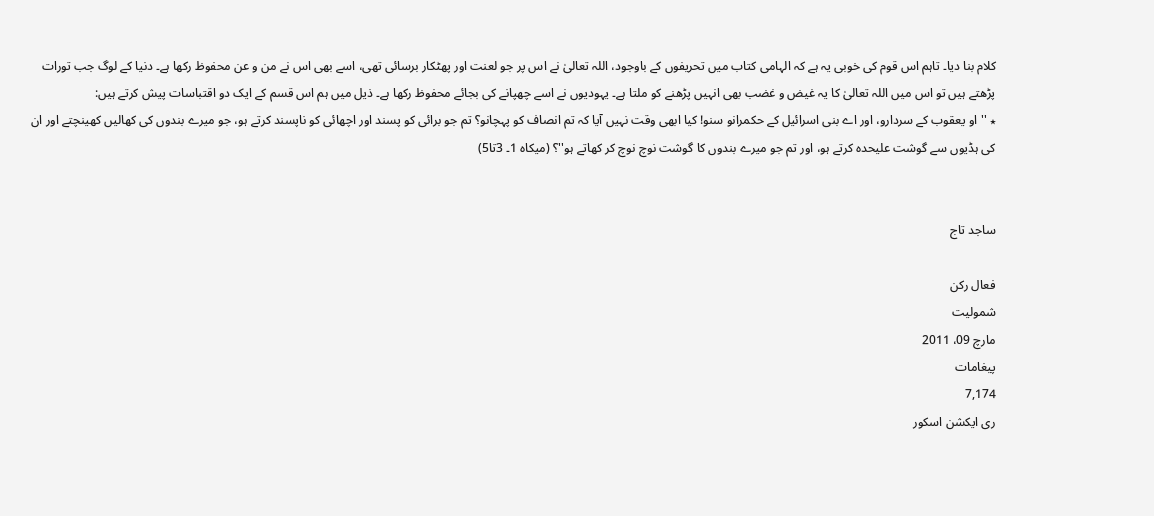کلام بنا دیا۔ تاہم اس قوم کی خوبی یہ ہے کہ الہامی کتاب میں تحریفوں کے باوجود، اللہ تعالیٰ نے اس پر جو لعنت اور پھٹکار برسائی تھی، اسے بھی اس نے من و عن محفوظ رکھا ہے۔ دنیا کے لوگ جب تورات پڑھتے ہیں تو اس میں اللہ تعالیٰ کا یہ غیض و غضب بھی انہیں پڑھنے کو ملتا ہے۔ یہودیوں نے اسے چھپانے کی بجائے محفوظ رکھا ہے۔ ذیل میں ہم اس قسم کے ایک دو اقتباسات پیش کرتے ہیں:
٭ ''او یعقوب کے سردارو، اور اے بنی اسرائیل کے حکمرانو سنو! کیا ابھی وقت نہیں آیا کہ تم انصاف کو پہچانو؟ تم جو برائی کو پسند اور اچھائی کو ناپسند کرتے ہو، جو میرے بندوں کی کھالیں کھینچتے اور ان کی ہڈیوں سے گوشت علیحدہ کرتے ہو، اور تم جو میرے بندوں کا گوشت نوچ نوچ کر کھاتے ہو''؟ (میکاہ 1۔ 3تا5)


ساجد تاج

فعال رکن
شمولیت
مارچ 09، 2011
پیغامات
7,174
ری ایکشن اسکور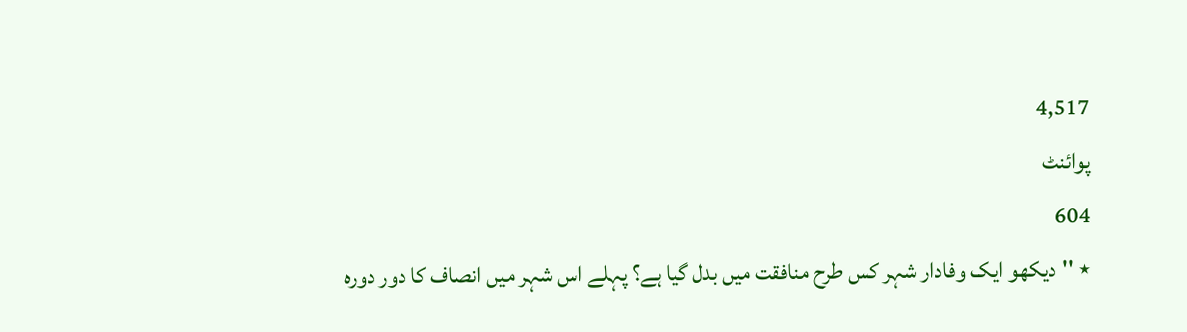4,517
پوائنٹ
604
٭ ''دیکھو ایک وفادار شہر کس طرح منافقت میں بدل گیا ہے؟ پہلے اس شہر میں انصاف کا دور دورہ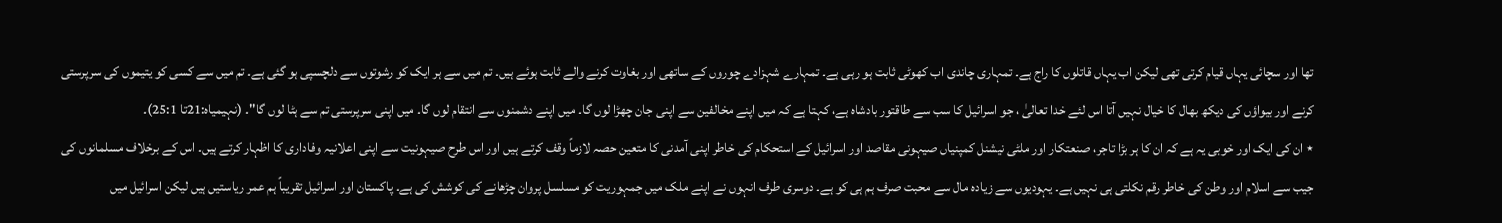تھا اور سچائی یہاں قیام کرتی تھی لیکن اب یہاں قاتلوں کا راج ہے۔ تمہاری چاندی اب کھوٹی ثابت ہو رہی ہے۔ تمہارے شہزادے چوروں کے ساتھی اور بغاوت کرنے والے ثابت ہوئے ہیں۔ تم میں سے ہر ایک کو رشوتوں سے دلچسپی ہو گئی ہے۔ تم میں سے کسی کو یتیموں کی سرپرستی کرنے اور بیواؤں کی دیکھ بھال کا خیال نہیں آتا اس لئے خدا تعالیٰ ، جو اسرائیل کا سب سے طاقتور بادشاہ ہے، کہتا ہے کہ میں اپنے مخالفین سے اپنی جان چھڑا لوں گا۔ میں اپنے دشمنوں سے انتقام لوں گا۔ میں اپنی سرپرستی تم سے ہٹا لوں گا''۔ (نہیمیاہ:21تا 25:1)۔
٭ ان کی ایک اور خوبی یہ ہے کہ ان کا ہر بڑا تاجر، صنعتکار اور ملٹی نیشنل کمپنیاں صیہونی مقاصد اور اسرائیل کے استحکام کی خاطر اپنی آمدنی کا متعین حصہ لازماً وقف کرتے ہیں اور اس طرح صیہونیت سے اپنی اعلانیہ وفاداری کا اظہار کرتے ہیں۔ اس کے برخلاف مسلمانوں کی جیب سے اسلام اور وطن کی خاطر رقم نکلتی ہی نہیں ہے۔ یہودیوں سے زیادہ مال سے محبت صرف ہم ہی کو ہے۔ دوسری طرف انہوں نے اپنے ملک میں جمہوریت کو مسلسل پروان چڑھانے کی کوشش کی ہے۔ پاکستان اور اسرائیل تقریباً ہم عمر ریاستیں ہیں لیکن اسرائیل میں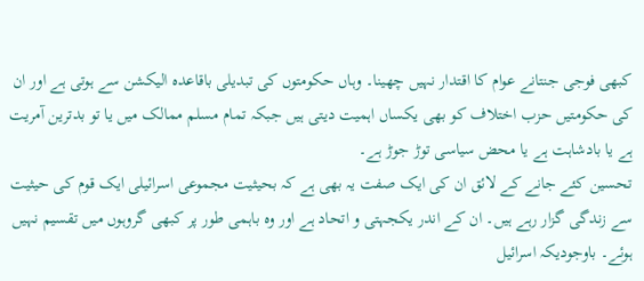کبھی فوجی جنتانے عوام کا اقتدار نہیں چھینا۔ وہاں حکومتوں کی تبدیلی باقاعدہ الیکشن سے ہوتی ہے اور ان کی حکومتیں حزب اختلاف کو بھی یکساں اہمیت دیتی ہیں جبکہ تمام مسلم ممالک میں یا تو بدترین آمریت ہے یا بادشاہت ہے یا محض سیاسی توڑ جوڑ ہے۔
تحسین کئے جانے کے لائق ان کی ایک صفت یہ بھی ہے کہ بحیثیت مجموعی اسرائیلی ایک قوم کی حیثیت سے زندگی گزار رہے ہیں۔ ان کے اندر یکجہتی و اتحاد ہے اور وہ باہمی طور پر کبھی گروہوں میں تقسیم نہیں ہوئے۔ باوجودیکہ اسرائیل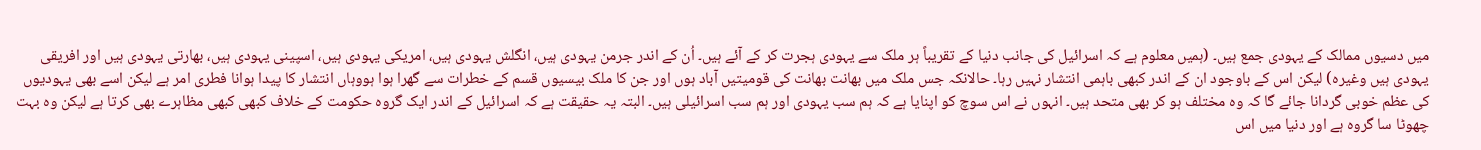میں دسیوں ممالک کے یہودی جمع ہیں۔ (ہمیں معلوم ہے کہ اسرائیل کی جانب دنیا کے تقریباً ہر ملک سے یہودی ہجرت کر کے آئے ہیں۔ اُن کے اندر جرمن یہودی ہیں، انگلش یہودی ہیں، امریکی یہودی ہیں، اسپینی یہودی ہیں، بھارتی یہودی ہیں اور افریقی یہودی ہیں وغیرہ) لیکن اس کے باوجود ان کے اندر کبھی باہمی انتشار نہیں رہا۔ حالانکہ جس ملک میں بھانت بھانت کی قومیتیں آباد ہوں اور جن کا ملک بیسیوں قسم کے خطرات سے گھرا ہوا ہووہاں انتشار کا پیدا ہوانا فطری امر ہے لیکن اسے بھی یہودیوں کی عظم خوبی گردانا جائے گا کہ وہ مختلف ہو کر بھی متحد ہیں۔ انہوں نے اس سوچ کو اپنایا ہے کہ ہم سب یہودی اور ہم سب اسرائیلی ہیں۔ البتہ یہ حقیقت ہے کہ اسرائیل کے اندر ایک گروہ حکومت کے خلاف کبھی کبھی مظاہرے بھی کرتا ہے لیکن وہ بہت چھوٹا سا گروہ ہے اور دنیا میں اس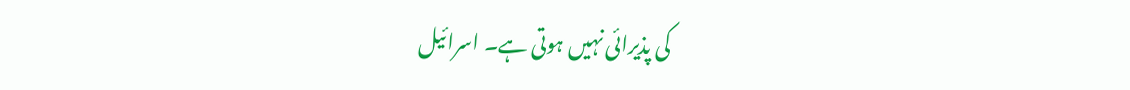کی پذیرائی نہیں ہوتی ہے۔ اسرائیل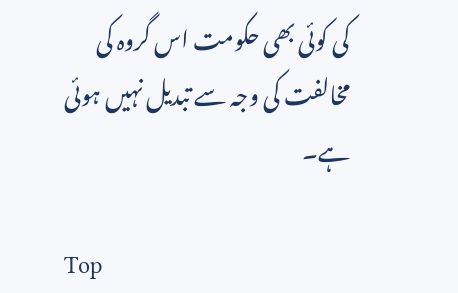کی کوئی بھی حکومت اس گروہ کی مخالفت کی وجہ سے تبدیل نہیں ہوئی ہے۔

Top